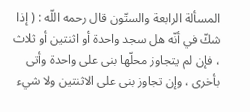المسألة الرابعة والستّون قال رحمه اللّه : ( إذا شكّ في أنّه هل سجد واحدة أو اثنتين أو ثلاث ، فإن لم يتجاوز محلّها بنى على واحدة وأتى بأخرى ، وإن تجاوز بنى على الاثنتين ولا شيء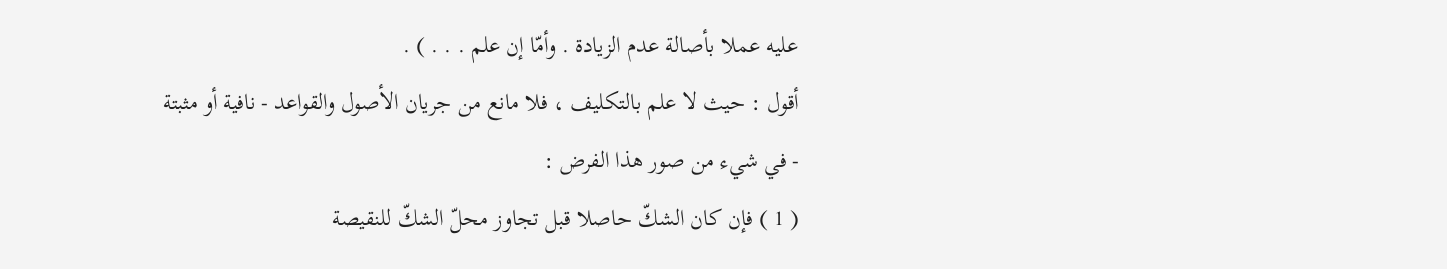عليه عملا بأصالة عدم الزيادة . وأمّا إن علم . . . ) .
أقول : حيث لا علم بالتكليف ، فلا مانع من جريان الأصول والقواعد - نافية أو مثبتة - في شيء من صور هذا الفرض :
( 1 ) فإن كان الشكّ حاصلا قبل تجاوز محلّ الشكّ للنقيصة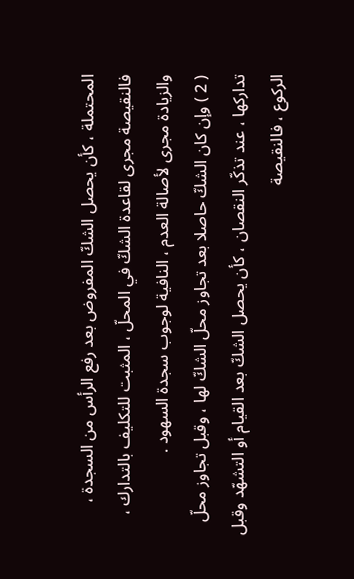المحتملة ، كأن يحصل الشكّ المفروض بعد رفع الرأس من السجدة ، فالنقيصة مجرى لقاعدة الشكّ في المحلّ ، المثبت للتكليف بالتدارك ، والزيادة مجرى لأصالة العدم ، النافية لوجوب سجدة السهود .
( 2 ) وإن كان الشكّ حاصلا بعد تجاوز محلّ الشكّ لها ، وقبل تجاوز محلّ تداركها ، عند تذكّر النقصان ، كأن يحصل الشكّ بعد القيام أو التشهّد وقبل الركوع ، فالنقيصة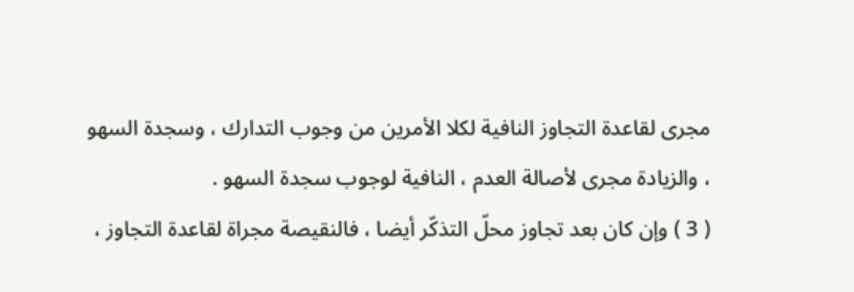مجرى لقاعدة التجاوز النافية لكلا الأمرين من وجوب التدارك ، وسجدة السهو ، والزيادة مجرى لأصالة العدم ، النافية لوجوب سجدة السهو .
( 3 ) وإن كان بعد تجاوز محلّ التذكّر أيضا ، فالنقيصة مجراة لقاعدة التجاوز ،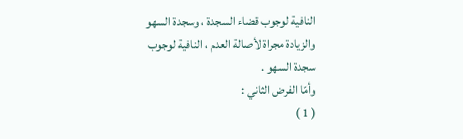النافية لوجوب قضاء السجدة ، وسجدة السهو والزيادة مجراة لأصالة العدم ، النافية لوجوب سجدة السهو .
وأمّا الفرض الثاني :
( 1 )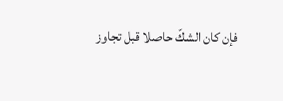فإن كان الشكّ حاصلا قبل تجاوز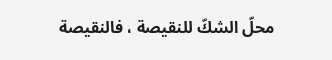محلّ الشكّ للنقيصة ، فالنقيصة